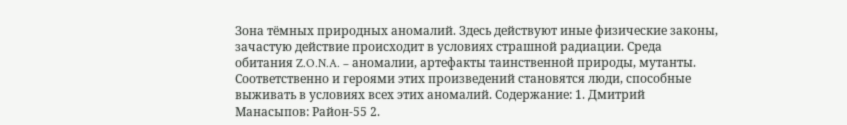Зона тёмных природных аномалий. Здесь действуют иные физические законы, зачастую действие происходит в условиях страшной радиации. Среда обитания Z.O.N.A. – аномалии, артефакты таинственной природы, мутанты. Соответственно и героями этих произведений становятся люди, способные выживать в условиях всех этих аномалий. Содержание: 1. Дмитрий Манасыпов: Район-55 2.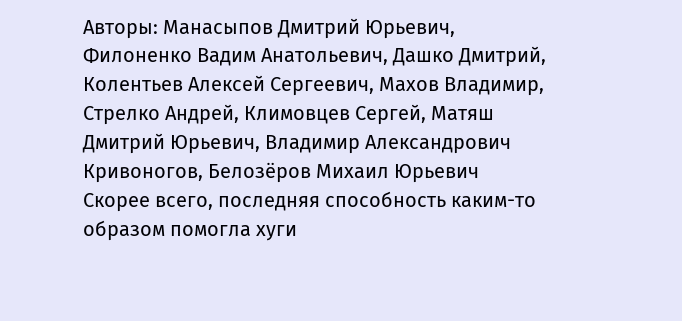Авторы: Манасыпов Дмитрий Юрьевич, Филоненко Вадим Анатольевич, Дашко Дмитрий, Колентьев Алексей Сергеевич, Махов Владимир, Стрелко Андрей, Климовцев Сергей, Матяш Дмитрий Юрьевич, Владимир Александрович Кривоногов, Белозёров Михаил Юрьевич
Скорее всего, последняя способность каким-то образом помогла хуги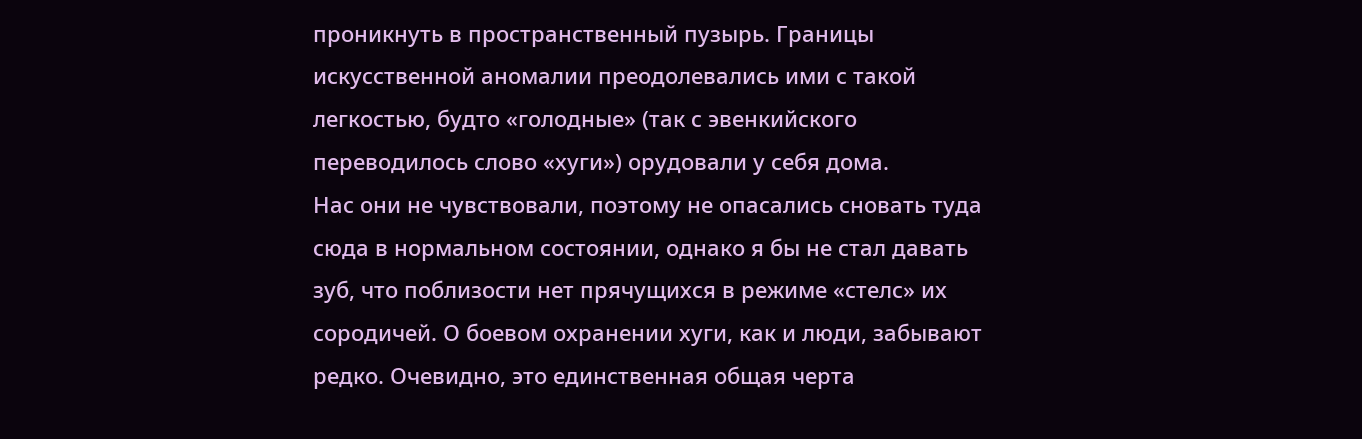проникнуть в пространственный пузырь. Границы искусственной аномалии преодолевались ими с такой легкостью, будто «голодные» (так с эвенкийского переводилось слово «хуги») орудовали у себя дома.
Нас они не чувствовали, поэтому не опасались сновать туда сюда в нормальном состоянии, однако я бы не стал давать зуб, что поблизости нет прячущихся в режиме «стелс» их сородичей. О боевом охранении хуги, как и люди, забывают редко. Очевидно, это единственная общая черта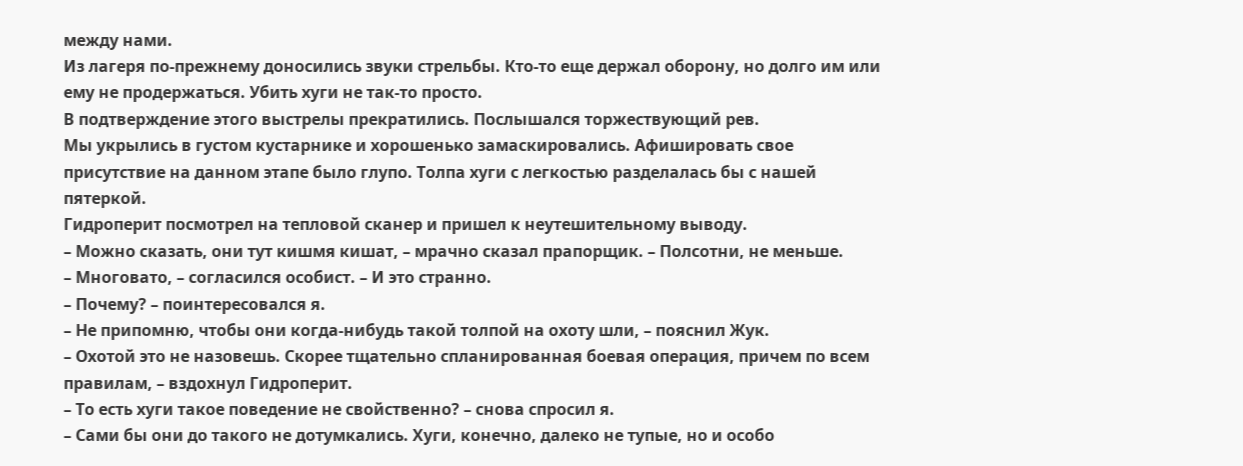между нами.
Из лагеря по-прежнему доносились звуки стрельбы. Кто-то еще держал оборону, но долго им или ему не продержаться. Убить хуги не так-то просто.
В подтверждение этого выстрелы прекратились. Послышался торжествующий рев.
Мы укрылись в густом кустарнике и хорошенько замаскировались. Афишировать свое присутствие на данном этапе было глупо. Толпа хуги с легкостью разделалась бы с нашей пятеркой.
Гидроперит посмотрел на тепловой сканер и пришел к неутешительному выводу.
– Можно сказать, они тут кишмя кишат, – мрачно сказал прапорщик. – Полсотни, не меньше.
– Многовато, – согласился особист. – И это странно.
– Почему? – поинтересовался я.
– Не припомню, чтобы они когда-нибудь такой толпой на охоту шли, – пояснил Жук.
– Охотой это не назовешь. Скорее тщательно спланированная боевая операция, причем по всем правилам, – вздохнул Гидроперит.
– То есть хуги такое поведение не свойственно? – снова спросил я.
– Сами бы они до такого не дотумкались. Хуги, конечно, далеко не тупые, но и особо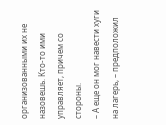организованными их не назовешь. Кто-то ими управляет, причем со стороны.
– А еще он мог навести хуги на лагерь, – предположил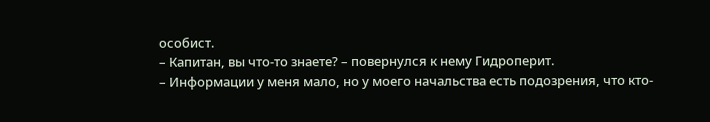особист.
– Капитан, вы что-то знаете? – повернулся к нему Гидроперит.
– Информации у меня мало, но у моего начальства есть подозрения, что кто-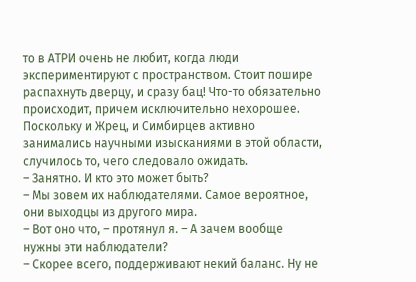то в АТРИ очень не любит, когда люди экспериментируют с пространством. Стоит пошире распахнуть дверцу, и сразу бац! Что-то обязательно происходит, причем исключительно нехорошее. Поскольку и Жрец, и Симбирцев активно занимались научными изысканиями в этой области, случилось то, чего следовало ожидать.
– Занятно. И кто это может быть?
– Мы зовем их наблюдателями. Самое вероятное, они выходцы из другого мира.
– Вот оно что, – протянул я. – А зачем вообще нужны эти наблюдатели?
– Скорее всего, поддерживают некий баланс. Ну не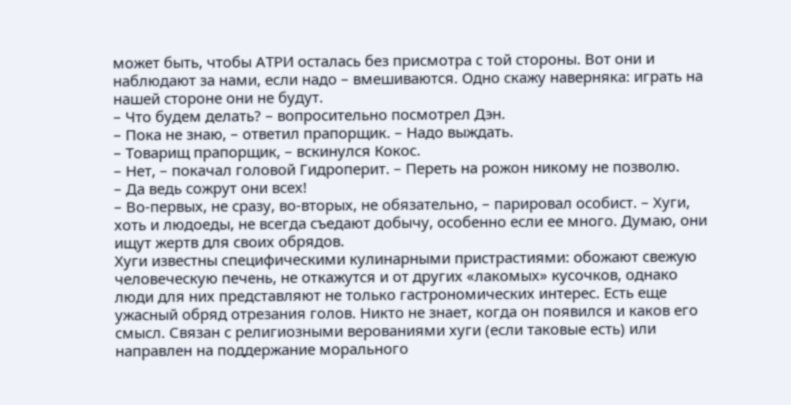может быть, чтобы АТРИ осталась без присмотра с той стороны. Вот они и наблюдают за нами, если надо – вмешиваются. Одно скажу наверняка: играть на нашей стороне они не будут.
– Что будем делать? – вопросительно посмотрел Дэн.
– Пока не знаю, – ответил прапорщик. – Надо выждать.
– Товарищ прапорщик, – вскинулся Кокос.
– Нет, – покачал головой Гидроперит. – Переть на рожон никому не позволю.
– Да ведь сожрут они всех!
– Во-первых, не сразу, во-вторых, не обязательно, – парировал особист. – Хуги, хоть и людоеды, не всегда съедают добычу, особенно если ее много. Думаю, они ищут жертв для своих обрядов.
Хуги известны специфическими кулинарными пристрастиями: обожают свежую человеческую печень, не откажутся и от других «лакомых» кусочков, однако люди для них представляют не только гастрономических интерес. Есть еще ужасный обряд отрезания голов. Никто не знает, когда он появился и каков его смысл. Связан с религиозными верованиями хуги (если таковые есть) или направлен на поддержание морального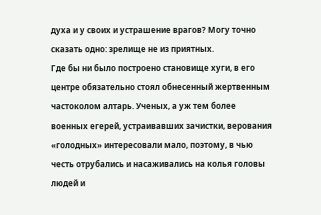духа и у своих и устрашение врагов? Могу точно сказать одно: зрелище не из приятных.
Где бы ни было построено становище хуги, в его центре обязательно стоял обнесенный жертвенным частоколом алтарь. Ученых, а уж тем более военных егерей, устраивавших зачистки, верования «голодных» интересовали мало, поэтому, в чью честь отрубались и насаживались на колья головы людей и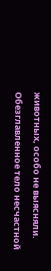животных, особо не выясняли.
Обезглавленное тело несчастной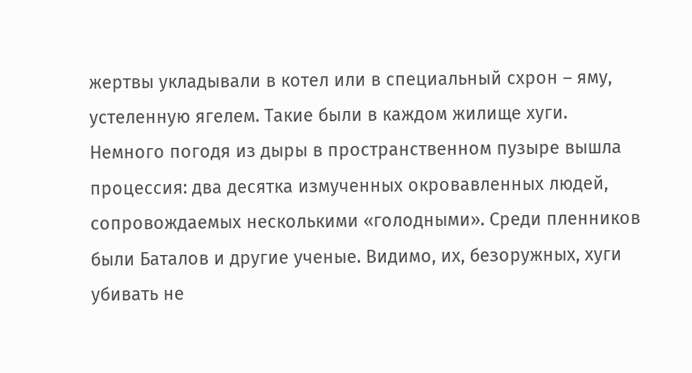жертвы укладывали в котел или в специальный схрон – яму, устеленную ягелем. Такие были в каждом жилище хуги.
Немного погодя из дыры в пространственном пузыре вышла процессия: два десятка измученных окровавленных людей, сопровождаемых несколькими «голодными». Среди пленников были Баталов и другие ученые. Видимо, их, безоружных, хуги убивать не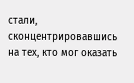стали, сконцентрировавшись на тех, кто мог оказать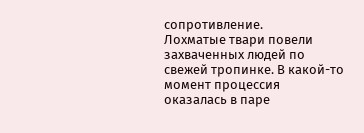сопротивление.
Лохматые твари повели захваченных людей по свежей тропинке. В какой-то момент процессия оказалась в паре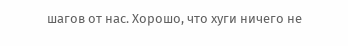шагов от нас. Хорошо, что хуги ничего не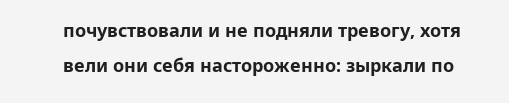почувствовали и не подняли тревогу, хотя вели они себя настороженно: зыркали по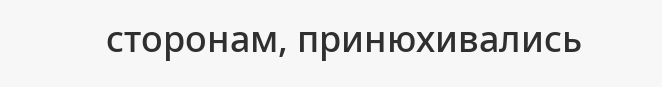сторонам, принюхивались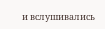и вслушивались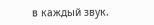в каждый звук.